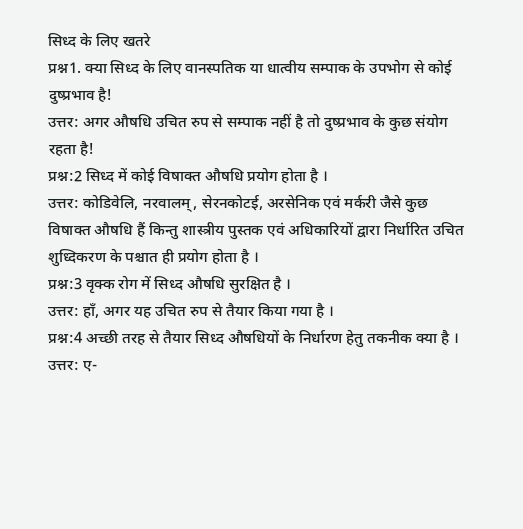सिध्द के लिए खतरे
प्रश्न1. क्या सिध्द के लिए वानस्पतिक या धात्वीय सम्पाक के उपभोग से कोई दुष्प्रभाव है!
उत्तर: अगर औषधि उचित रुप से सम्पाक नहीं है तो दुष्प्रभाव के कुछ संयोग रहता है!
प्रश्न:2 सिध्द में कोई विषाक्त औषधि प्रयोग होता है ।
उत्तर: कोडिवेलि, नरवालम्, सेरनकोटई, अरसेनिक एवं मर्करी जैसे कुछ विषाक्त औषधि हैं किन्तु शास्त्रीय पुस्तक एवं अधिकारियों द्वारा निर्धारित उचित शुध्दिकरण के पश्चात ही प्रयोग होता है ।
प्रश्न:3 वृक्क रोग में सिध्द औषधि सुरक्षित है ।
उत्तर: हाँ, अगर यह उचित रुप से तैयार किया गया है ।
प्रश्न:4 अच्छी तरह से तैयार सिध्द औषधियों के निर्धारण हेतु तकनीक क्या है ।
उत्तर: ए-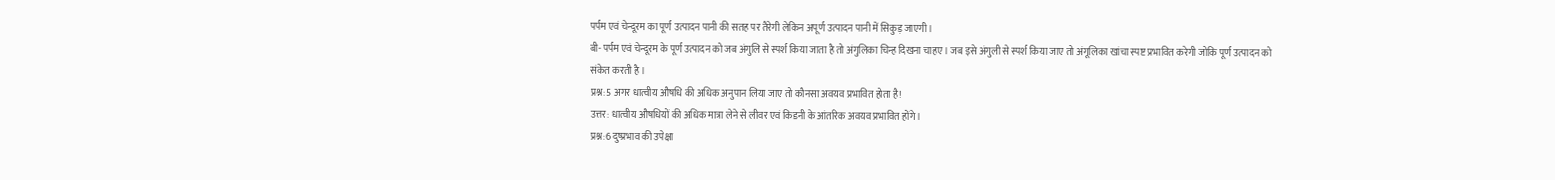पर्पम एवं चेन्दूरम का पूर्ण उत्पादन पानी की सतह पर तैरेगी लेकिन अपूर्ण उत्पादन पानी में सिकुड़ जाएगी ।
बी- पर्पम एवं चेन्दूरम के पूर्ण उत्पादन को जब अंगुलि से स्पर्श किया जाता है तो अंगुलिका चिन्ह दिखना चाहए । जब इसे अंगुली से स्पर्श किया जाए तो अंगूलिका खांचा स्पष्ट प्रभावित करेगी जोकि पूर्ण उत्पादन को संकेत करती है ।
प्रश्न:5 अगर धात्वीय औषधि की अधिक अनुपान लिया जाए तो कौनसा अवयव प्रभावित होता है!
उत्तर: धात्वीय औषधियों की अधिक मात्रा लेने से लीवर एवं किडनी के आंतरिक अवयव प्रभावित होंगे ।
प्रश्न:6 दुष्प्रभाव की उपेक्षा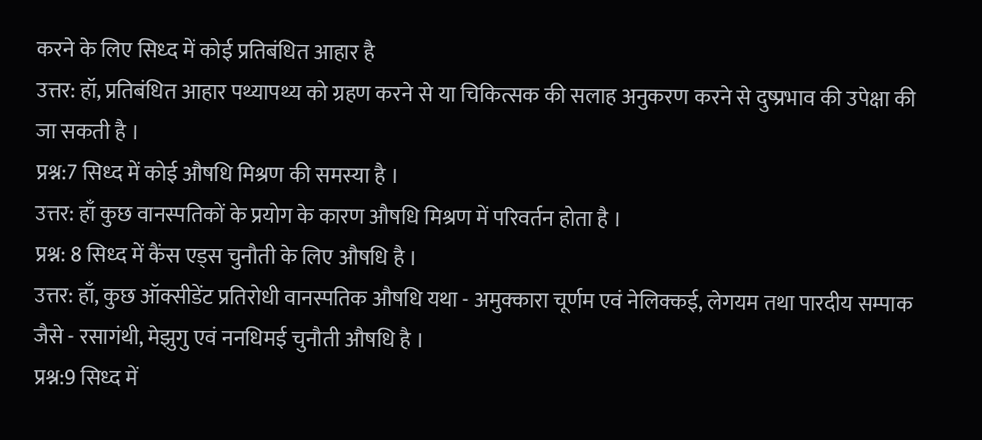करने के लिए सिध्द में कोई प्रतिबंधित आहार है
उत्तर: हॉ, प्रतिबंधित आहार पथ्यापथ्य को ग्रहण करने से या चिकित्सक की सलाह अनुकरण करने से दुष्प्रभाव की उपेक्षा की जा सकती है ।
प्रश्न:7 सिध्द में कोई औषधि मिश्रण की समस्या है ।
उत्तर: हाँ कुछ वानस्पतिकों के प्रयोग के कारण औषधि मिश्रण में परिवर्तन होता है ।
प्रश्न: 8 सिध्द में कैंस एड्स चुनौती के लिए औषधि है ।
उत्तर: हाँ, कुछ ऑक्सीडेंट प्रतिरोधी वानस्पतिक औषधि यथा - अमुक्कारा चूर्णम एवं नेलिक्कई, लेगयम तथा पारदीय सम्पाक जैसे - रसागंथी, मेझुगु एवं ननधिमई चुनौती औषधि है ।
प्रश्न:9 सिध्द में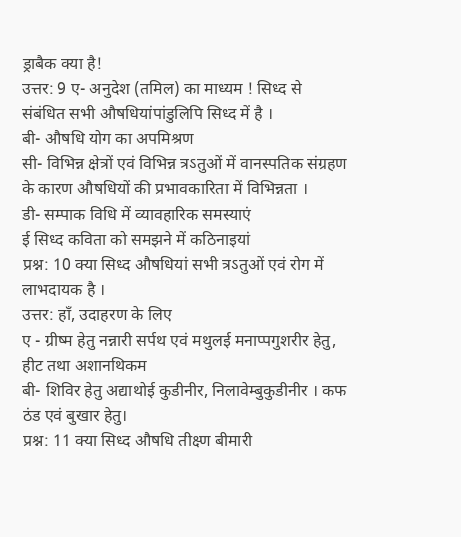ड्राबैक क्या है!
उत्तर: 9 ए- अनुदेश (तमिल) का माध्यम ! सिध्द से संबंधित सभी औषधियांपांडुलिपि सिध्द में है ।
बी- औषधि योग का अपमिश्रण
सी- विभिन्न क्षेत्रों एवं विभिन्न त्रऽतुओं में वानस्पतिक संग्रहण के कारण औषधियों की प्रभावकारिता में विभिन्नता ।
डी- सम्पाक विधि में व्यावहारिक समस्याएं
ई सिध्द कविता को समझने में कठिनाइयां
प्रश्न: 10 क्या सिध्द औषधियां सभी त्रऽतुओं एवं रोग में लाभदायक है ।
उत्तर: हाँ, उदाहरण के लिए
ए - ग्रीष्म हेतु नन्नारी सर्पथ एवं मथुलई मनाप्पगुशरीर हेतु, हीट तथा अशानथिकम
बी- शिविर हेतु अद्याथोई कुडीनीर, निलावेम्बुकुडीनीर । कफ ठंड एवं बुखार हेतु।
प्रश्न: 11 क्या सिध्द औषधि तीक्ष्ण बीमारी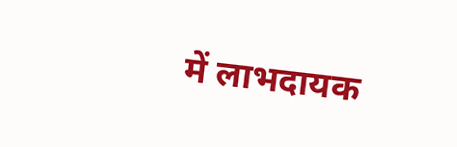में लाभदायक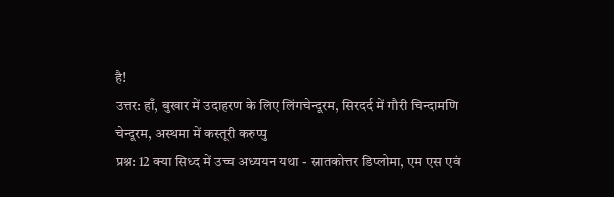है!
उत्तर: हाँ, बुखार में उदाहरण के लिए लिंगचेन्दूरम, सिरदर्द में गौरी चिन्दामणि चेन्दूरम, अस्थमा में कस्तूरी करुप्पु
प्रश्न: 12 क्या सिध्द में उच्च अध्ययन यथा - स्नातकोत्तर डिप्लोमा, एम एस एवं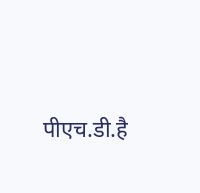पीएच.डी.है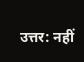उत्तर: नहीं